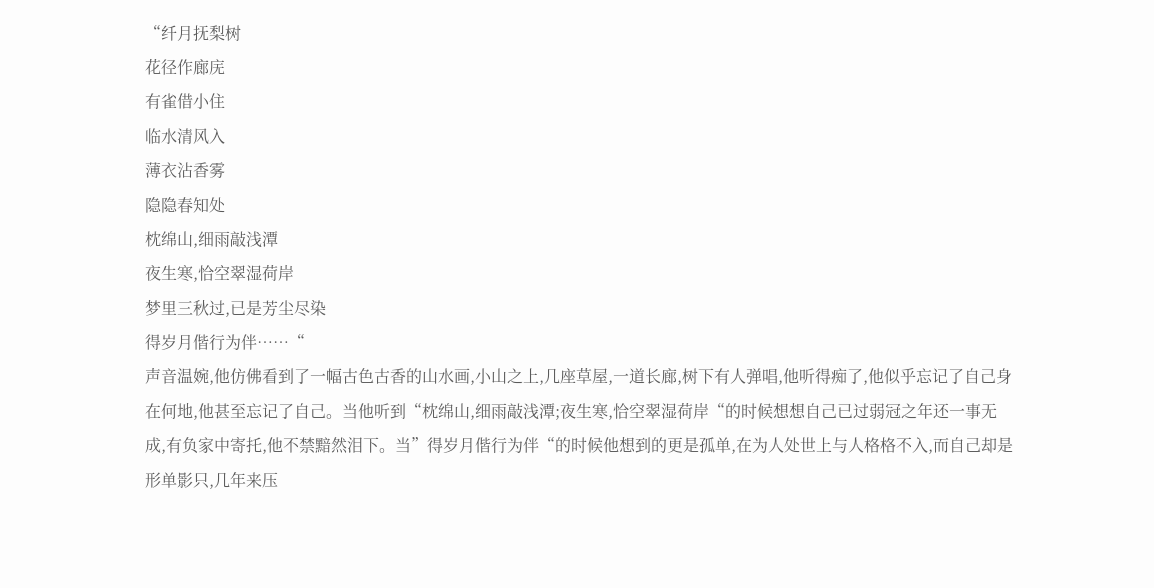“纤月抚梨树
花径作廊庑
有雀借小住
临水清风入
薄衣沾香雾
隐隐春知处
枕绵山,细雨敲浅潭
夜生寒,恰空翠湿荷岸
梦里三秋过,已是芳尘尽染
得岁月偕行为伴……“
声音温婉,他仿佛看到了一幅古色古香的山水画,小山之上,几座草屋,一道长廊,树下有人弹唱,他听得痴了,他似乎忘记了自己身在何地,他甚至忘记了自己。当他听到“枕绵山,细雨敲浅潭;夜生寒,恰空翠湿荷岸“的时候想想自己已过弱冠之年还一事无成,有负家中寄托,他不禁黯然泪下。当”得岁月偕行为伴“的时候他想到的更是孤单,在为人处世上与人格格不入,而自己却是形单影只,几年来压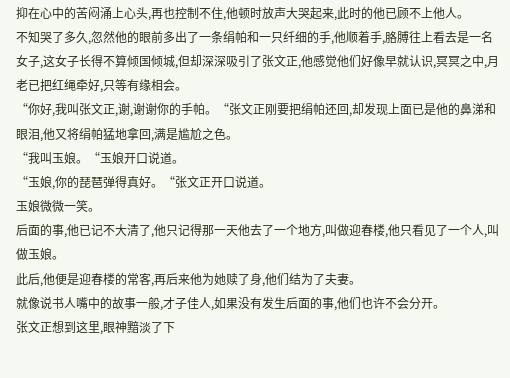抑在心中的苦闷涌上心头,再也控制不住,他顿时放声大哭起来,此时的他已顾不上他人。
不知哭了多久,忽然他的眼前多出了一条绢帕和一只纤细的手,他顺着手,胳膊往上看去是一名女子,这女子长得不算倾国倾城,但却深深吸引了张文正,他感觉他们好像早就认识,冥冥之中,月老已把红绳牵好,只等有缘相会。
“你好,我叫张文正,谢,谢谢你的手帕。“张文正刚要把绢帕还回,却发现上面已是他的鼻涕和眼泪,他又将绢帕猛地拿回,满是尴尬之色。
“我叫玉娘。“玉娘开口说道。
“玉娘,你的琵琶弹得真好。“张文正开口说道。
玉娘微微一笑。
后面的事,他已记不大清了,他只记得那一天他去了一个地方,叫做迎春楼,他只看见了一个人,叫做玉娘。
此后,他便是迎春楼的常客,再后来他为她赎了身,他们结为了夫妻。
就像说书人嘴中的故事一般,才子佳人,如果没有发生后面的事,他们也许不会分开。
张文正想到这里,眼神黯淡了下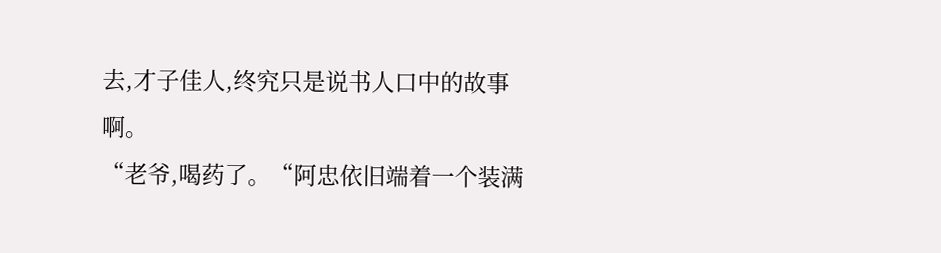去,才子佳人,终究只是说书人口中的故事啊。
“老爷,喝药了。“阿忠依旧端着一个装满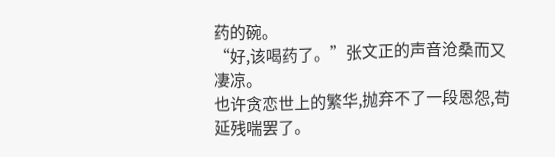药的碗。
“好,该喝药了。”张文正的声音沧桑而又凄凉。
也许贪恋世上的繁华,抛弃不了一段恩怨,苟延残喘罢了。